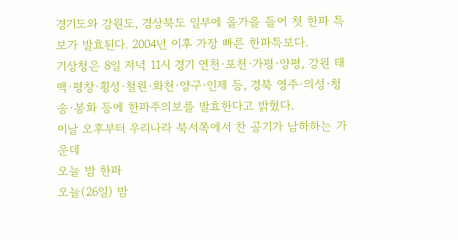경기도와 강원도, 경상북도 일부에 올가을 들어 첫 한파 특보가 발효된다. 2004년 이후 가장 빠른 한파특보다.
기상청은 8일 저녁 11시 경기 연천·포천·가평·양평, 강원 태백·평창·횡성·철원·화천·양구·인제 등, 경북 영주·의성·청송·봉화 등에 한파주의보를 발효한다고 밝혔다.
이날 오후부터 우리나라 북서쪽에서 찬 공기가 남하하는 가운데
오늘 밤 한파
오늘(26일) 밤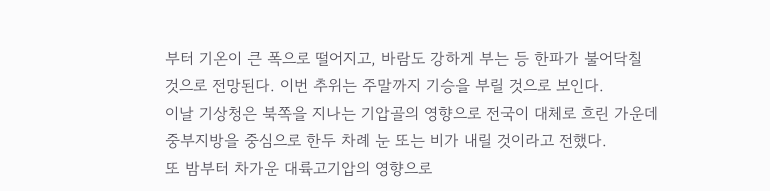부터 기온이 큰 폭으로 떨어지고, 바람도 강하게 부는 등 한파가 불어닥칠 것으로 전망된다. 이번 추위는 주말까지 기승을 부릴 것으로 보인다.
이날 기상청은 북쪽을 지나는 기압골의 영향으로 전국이 대체로 흐린 가운데 중부지방을 중심으로 한두 차례 눈 또는 비가 내릴 것이라고 전했다.
또 밤부터 차가운 대륙고기압의 영향으로